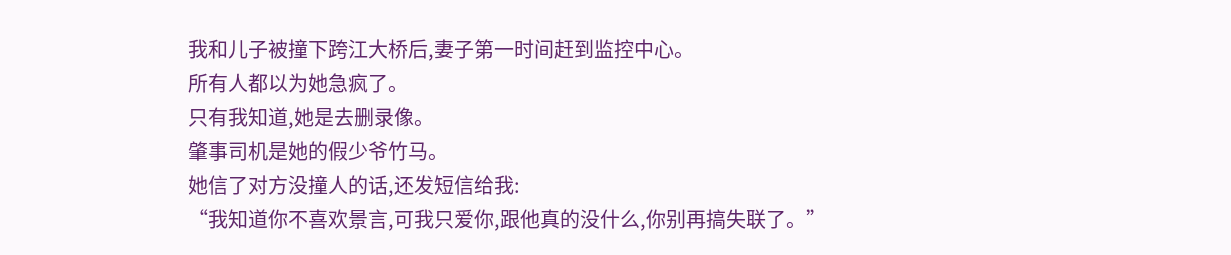我和儿子被撞下跨江大桥后,妻子第一时间赶到监控中心。
所有人都以为她急疯了。
只有我知道,她是去删录像。
肇事司机是她的假少爷竹马。
她信了对方没撞人的话,还发短信给我:
“我知道你不喜欢景言,可我只爱你,跟他真的没什么,你别再搞失联了。”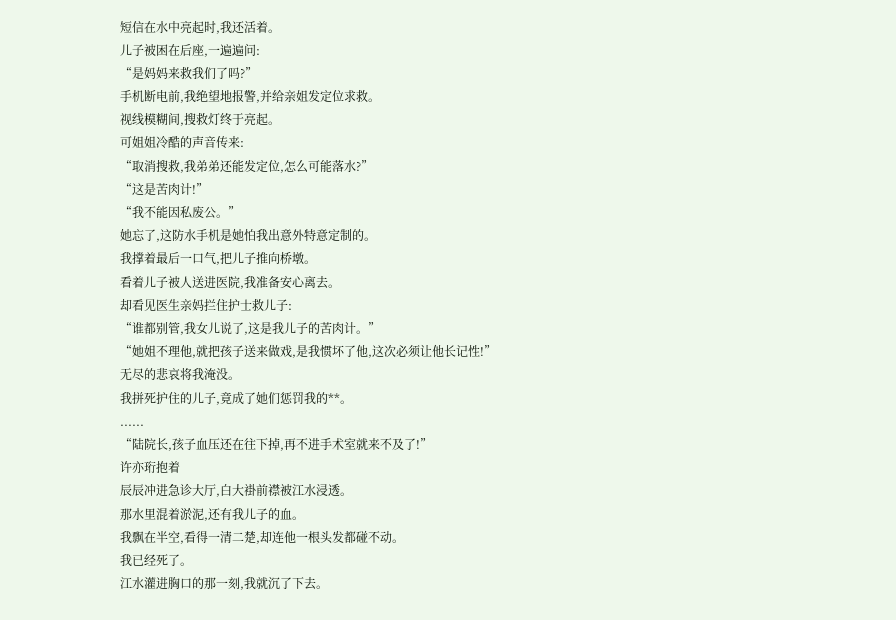短信在水中亮起时,我还活着。
儿子被困在后座,一遍遍问:
“是妈妈来救我们了吗?”
手机断电前,我绝望地报警,并给亲姐发定位求救。
视线模糊间,搜救灯终于亮起。
可姐姐冷酷的声音传来:
“取消搜救,我弟弟还能发定位,怎么可能落水?”
“这是苦肉计!”
“我不能因私废公。”
她忘了,这防水手机是她怕我出意外特意定制的。
我撑着最后一口气,把儿子推向桥墩。
看着儿子被人送进医院,我准备安心离去。
却看见医生亲妈拦住护士救儿子:
“谁都别管,我女儿说了,这是我儿子的苦肉计。”
“她姐不理他,就把孩子送来做戏,是我惯坏了他,这次必须让他长记性!”
无尽的悲哀将我淹没。
我拼死护住的儿子,竟成了她们惩罚我的**。
......
“陆院长,孩子血压还在往下掉,再不进手术室就来不及了!”
许亦珩抱着
辰辰冲进急诊大厅,白大褂前襟被江水浸透。
那水里混着淤泥,还有我儿子的血。
我飘在半空,看得一清二楚,却连他一根头发都碰不动。
我已经死了。
江水灌进胸口的那一刻,我就沉了下去。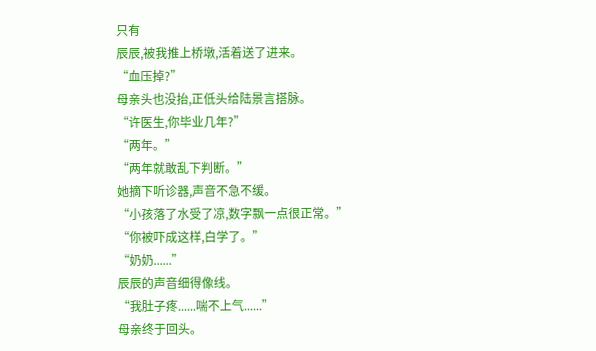只有
辰辰,被我推上桥墩,活着送了进来。
“血压掉?”
母亲头也没抬,正低头给陆景言搭脉。
“许医生,你毕业几年?”
“两年。”
“两年就敢乱下判断。”
她摘下听诊器,声音不急不缓。
“小孩落了水受了凉,数字飘一点很正常。”
“你被吓成这样,白学了。”
“奶奶......”
辰辰的声音细得像线。
“我肚子疼......喘不上气......”
母亲终于回头。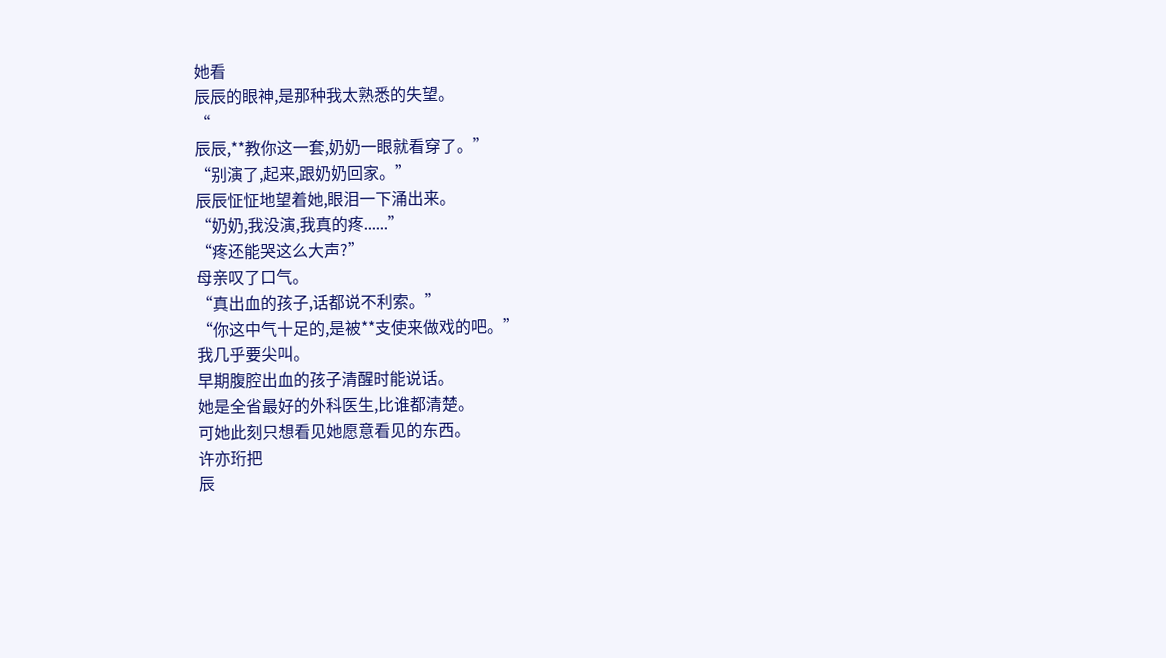她看
辰辰的眼神,是那种我太熟悉的失望。
“
辰辰,**教你这一套,奶奶一眼就看穿了。”
“别演了,起来,跟奶奶回家。”
辰辰怔怔地望着她,眼泪一下涌出来。
“奶奶,我没演,我真的疼......”
“疼还能哭这么大声?”
母亲叹了口气。
“真出血的孩子,话都说不利索。”
“你这中气十足的,是被**支使来做戏的吧。”
我几乎要尖叫。
早期腹腔出血的孩子清醒时能说话。
她是全省最好的外科医生,比谁都清楚。
可她此刻只想看见她愿意看见的东西。
许亦珩把
辰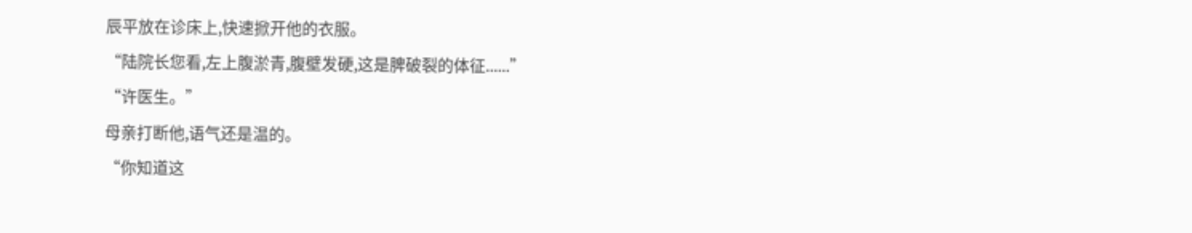辰平放在诊床上,快速掀开他的衣服。
“陆院长您看,左上腹淤青,腹壁发硬,这是脾破裂的体征......”
“许医生。”
母亲打断他,语气还是温的。
“你知道这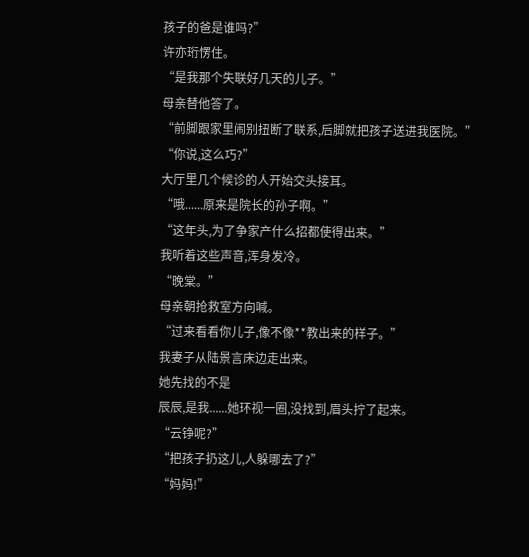孩子的爸是谁吗?”
许亦珩愣住。
“是我那个失联好几天的儿子。”
母亲替他答了。
“前脚跟家里闹别扭断了联系,后脚就把孩子送进我医院。”
“你说,这么巧?”
大厅里几个候诊的人开始交头接耳。
“哦......原来是院长的孙子啊。”
“这年头,为了争家产什么招都使得出来。”
我听着这些声音,浑身发冷。
“晚棠。”
母亲朝抢救室方向喊。
“过来看看你儿子,像不像**教出来的样子。”
我妻子从陆景言床边走出来。
她先找的不是
辰辰,是我......她环视一圈,没找到,眉头拧了起来。
“云铮呢?”
“把孩子扔这儿,人躲哪去了?”
“妈妈!”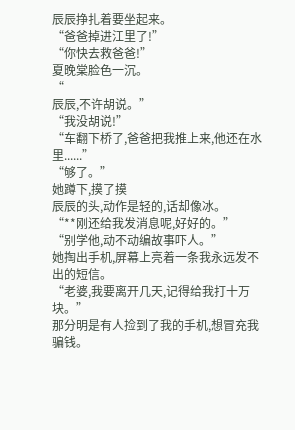辰辰挣扎着要坐起来。
“爸爸掉进江里了!”
“你快去救爸爸!”
夏晚棠脸色一沉。
“
辰辰,不许胡说。”
“我没胡说!”
“车翻下桥了,爸爸把我推上来,他还在水里......”
“够了。”
她蹲下,摸了摸
辰辰的头,动作是轻的,话却像冰。
“**刚还给我发消息呢,好好的。”
“别学他,动不动编故事吓人。”
她掏出手机,屏幕上亮着一条我永远发不出的短信。
“老婆,我要离开几天,记得给我打十万块。”
那分明是有人捡到了我的手机,想冒充我骗钱。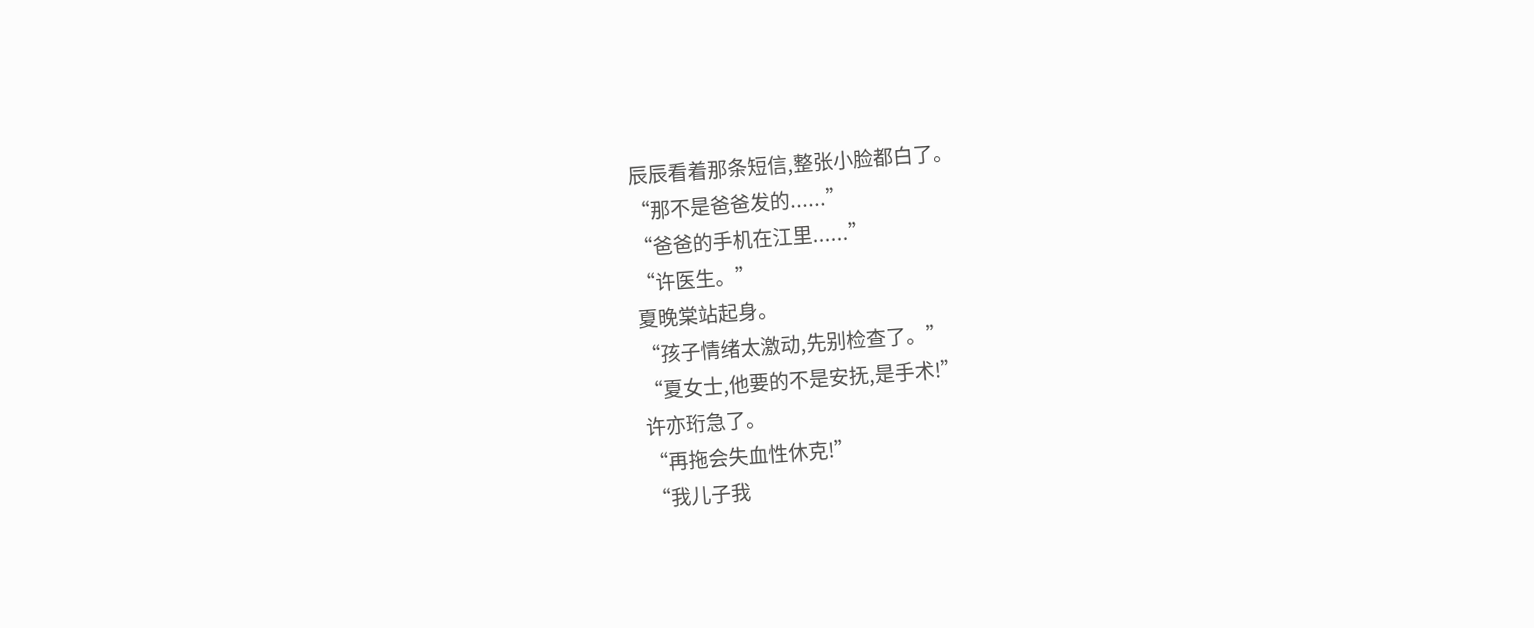辰辰看着那条短信,整张小脸都白了。
“那不是爸爸发的......”
“爸爸的手机在江里......”
“许医生。”
夏晚棠站起身。
“孩子情绪太激动,先别检查了。”
“夏女士,他要的不是安抚,是手术!”
许亦珩急了。
“再拖会失血性休克!”
“我儿子我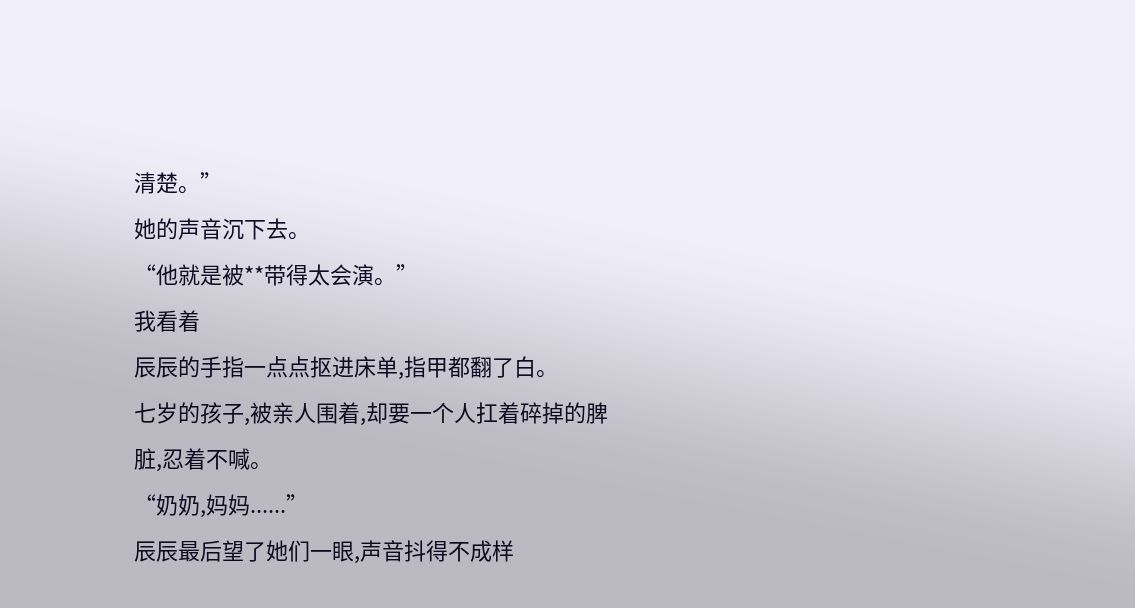清楚。”
她的声音沉下去。
“他就是被**带得太会演。”
我看着
辰辰的手指一点点抠进床单,指甲都翻了白。
七岁的孩子,被亲人围着,却要一个人扛着碎掉的脾脏,忍着不喊。
“奶奶,妈妈......”
辰辰最后望了她们一眼,声音抖得不成样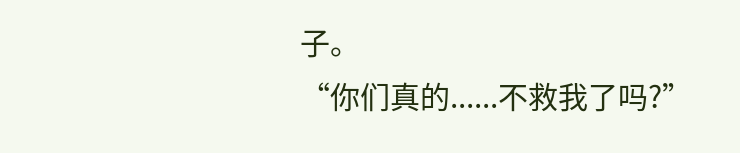子。
“你们真的......不救我了吗?”